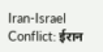Iran-Israel Conflict: ईरान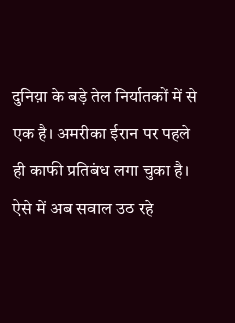दुनिय़ा के बड़े तेल निर्यातकों में से एक है। अमरीका ईरान पर पहले ही काफी प्रतिबंध लगा चुका है। ऐसे में अब सवाल उठ रहे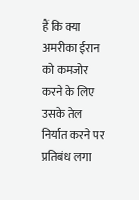हैं कि क्या अमरीका ईरान को कमजोर करने के लिए उसके तेल निर्यात करने पर प्रतिबंध लगा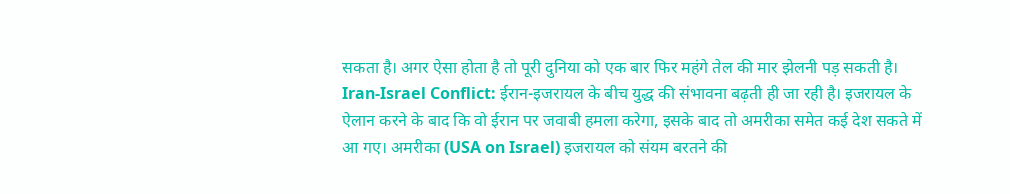सकता है। अगर ऐसा होता है तो पूरी दुनिया को एक बार फिर महंगे तेल की मार झेलनी पड़ सकती है।
Iran-Israel Conflict: ईरान-इजरायल के बीच युद्ध की संभावना बढ़ती ही जा रही है। इजरायल के ऐलान करने के बाद कि वो ईरान पर जवाबी हमला करेगा, इसके बाद तो अमरीका समेत कई देश सकते में आ गए। अमरीका (USA on Israel) इजरायल को संयम बरतने की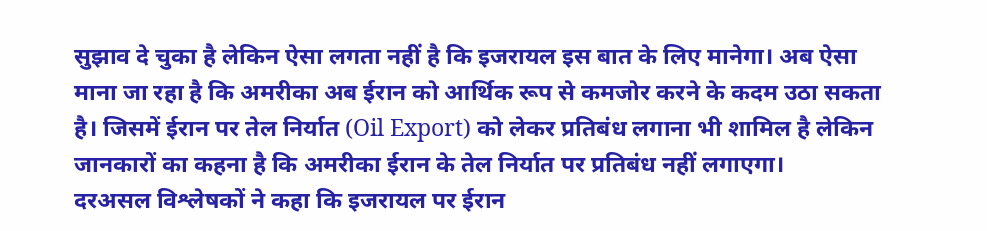सुझाव दे चुका है लेकिन ऐसा लगता नहीं है कि इजरायल इस बात के लिए मानेगा। अब ऐसा माना जा रहा है कि अमरीका अब ईरान को आर्थिक रूप से कमजोर करने के कदम उठा सकता है। जिसमें ईरान पर तेल निर्यात (Oil Export) को लेकर प्रतिबंध लगाना भी शामिल है लेकिन जानकारों का कहना है कि अमरीका ईरान के तेल निर्यात पर प्रतिबंध नहीं लगाएगा।
दरअसल विश्लेषकों ने कहा कि इजरायल पर ईरान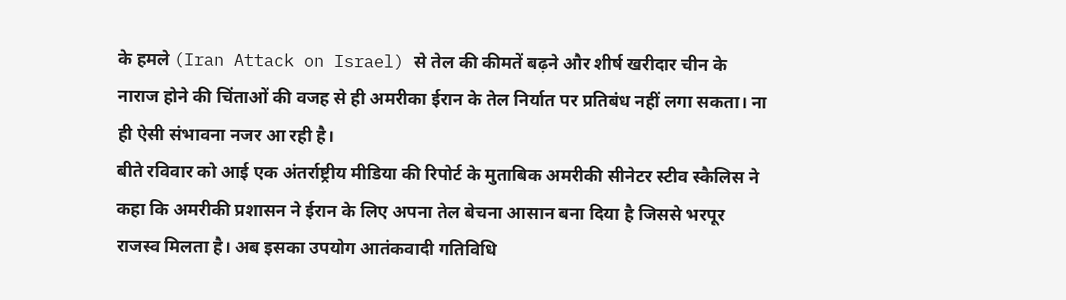के हमले (Iran Attack on Israel) से तेल की कीमतें बढ़ने और शीर्ष खरीदार चीन के नाराज होने की चिंताओं की वजह से ही अमरीका ईरान के तेल निर्यात पर प्रतिबंध नहीं लगा सकता। ना ही ऐसी संभावना नजर आ रही है।
बीते रविवार को आई एक अंतर्राष्ट्रीय मीडिया की रिपोर्ट के मुताबिक अमरीकी सीनेटर स्टीव स्कैलिस ने कहा कि अमरीकी प्रशासन ने ईरान के लिए अपना तेल बेचना आसान बना दिया है जिससे भरपूर राजस्व मिलता है। अब इसका उपयोग आतंकवादी गतिविधि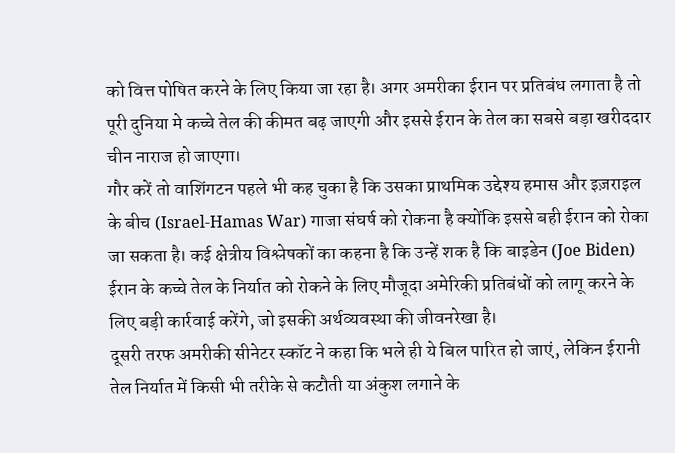को वित्त पोषित करने के लिए किया जा रहा है। अगर अमरीका ईरान पर प्रतिबंध लगाता है तो पूरी दुनिया मे कच्चे तेल की कीमत बढ़ जाएगी और इससे ईरान के तेल का सबसे बड़ा खरीददार चीन नाराज हो जाएगा।
गौर करें तो वाशिंगटन पहले भी कह चुका है कि उसका प्राथमिक उद्देश्य हमास और इज़राइल के बीच (Israel-Hamas War) गाजा संघर्ष को रोकना है क्योंकि इससे बही ईरान को रोका जा सकता है। कई क्षेत्रीय विश्लेषकों का कहना है कि उन्हें शक है कि बाइडेन (Joe Biden) ईरान के कच्चे तेल के निर्यात को रोकने के लिए मौजूदा अमेरिकी प्रतिबंधों को लागू करने के लिए बड़ी कार्रवाई करेंगे, जो इसकी अर्थव्यवस्था की जीवनरेखा है।
दूसरी तरफ अमरीकी सीनेटर स्कॉट ने कहा कि भले ही ये बिल पारित हो जाएं, लेकिन ईरानी तेल निर्यात में किसी भी तरीके से कटौती या अंकुश लगाने के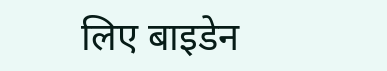लिए बाइडेन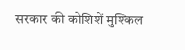सरकार की कोशिशें मुश्किल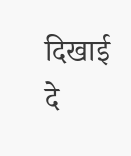दिखाई दे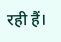रही हैं।